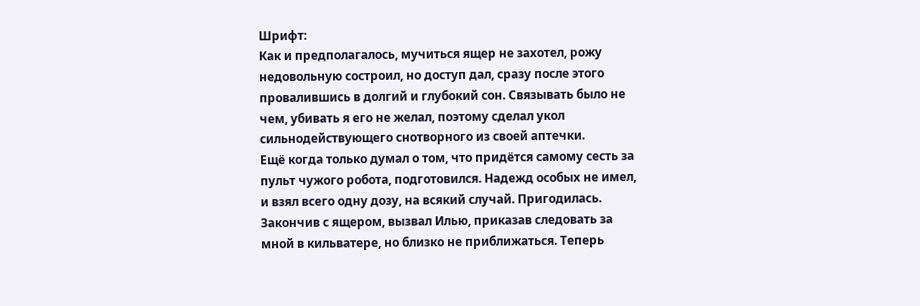Шрифт:
Как и предполагалось, мучиться ящер не захотел, рожу недовольную состроил, но доступ дал, сразу после этого провалившись в долгий и глубокий сон. Связывать было не чем, убивать я его не желал, поэтому сделал укол сильнодействующего снотворного из своей аптечки.
Ещё когда только думал о том, что придётся самому сесть за пульт чужого робота, подготовился. Надежд особых не имел, и взял всего одну дозу, на всякий случай. Пригодилась.
Закончив с ящером, вызвал Илью, приказав следовать за мной в кильватере, но близко не приближаться. Теперь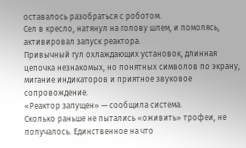оставалось разобраться с роботом.
Сел в кресло, натянул на голову шлем, и помолясь, активировал запуск реактора.
Привычный гул охлаждающих установок, длинная цепочка незнакомых, но понятных символов по экрану, мигание индикаторов и приятное звуковое сопровождение.
«Реактор запущен» — сообщила система.
Сколько раньше не пытались «оживить» трофеи, не получалось. Единственное на что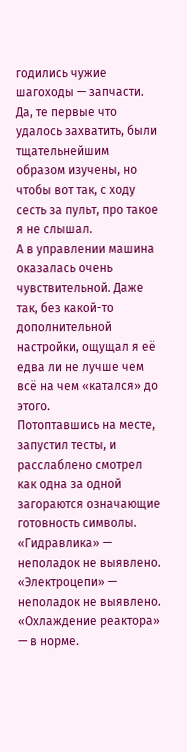годились чужие шагоходы — запчасти. Да, те первые что удалось захватить, были тщательнейшим образом изучены, но чтобы вот так, с ходу сесть за пульт, про такое я не слышал.
А в управлении машина оказалась очень чувствительной. Даже так, без какой-то дополнительной настройки, ощущал я её едва ли не лучше чем всё на чем «катался» до этого.
Потоптавшись на месте, запустил тесты, и расслаблено смотрел как одна за одной загораются означающие готовность символы.
«Гидравлика» — неполадок не выявлено.
«Электроцепи» — неполадок не выявлено.
«Охлаждение реактора» — в норме.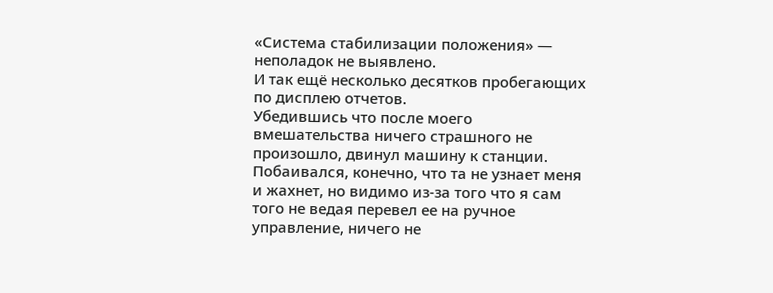«Система стабилизации положения» — неполадок не выявлено.
И так ещё несколько десятков пробегающих по дисплею отчетов.
Убедившись что после моего вмешательства ничего страшного не произошло, двинул машину к станции. Побаивался, конечно, что та не узнает меня и жахнет, но видимо из-за того что я сам того не ведая перевел ее на ручное управление, ничего не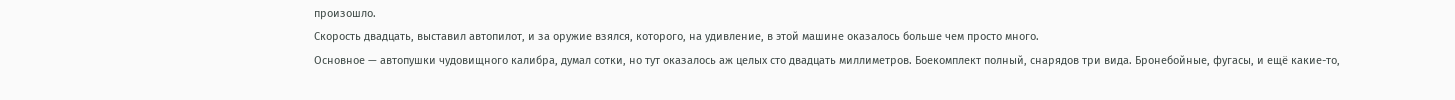произошло.
Скорость двадцать, выставил автопилот, и за оружие взялся, которого, на удивление, в этой машине оказалось больше чем просто много.
Основное — автопушки чудовищного калибра, думал сотки, но тут оказалось аж целых сто двадцать миллиметров. Боекомплект полный, снарядов три вида. Бронебойные, фугасы, и ещё какие-то,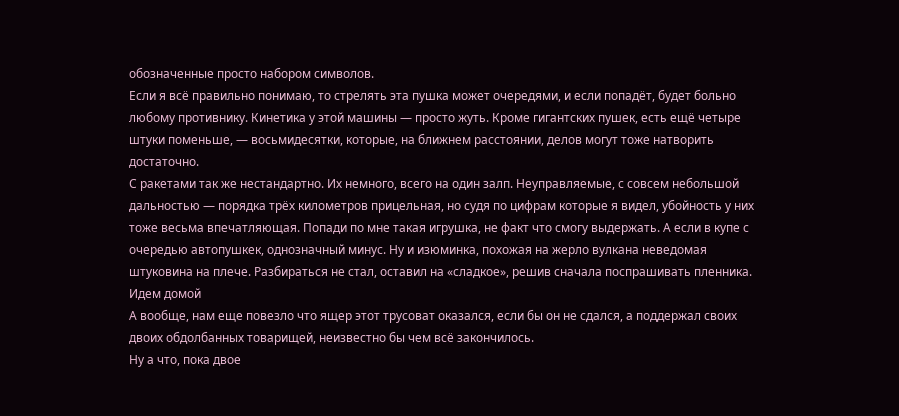обозначенные просто набором символов.
Если я всё правильно понимаю, то стрелять эта пушка может очередями, и если попадёт, будет больно любому противнику. Кинетика у этой машины — просто жуть. Кроме гигантских пушек, есть ещё четыре штуки поменьше, — восьмидесятки, которые, на ближнем расстоянии, делов могут тоже натворить достаточно.
С ракетами так же нестандартно. Их немного, всего на один залп. Неуправляемые, с совсем небольшой дальностью — порядка трёх километров прицельная, но судя по цифрам которые я видел, убойность у них тоже весьма впечатляющая. Попади по мне такая игрушка, не факт что смогу выдержать. А если в купе с очередью автопушкек, однозначный минус. Ну и изюминка, похожая на жерло вулкана неведомая штуковина на плече. Разбираться не стал, оставил на «сладкое», решив сначала поспрашивать пленника.
Идем домой
А вообще, нам еще повезло что ящер этот трусоват оказался, если бы он не сдался, а поддержал своих двоих обдолбанных товарищей, неизвестно бы чем всё закончилось.
Ну а что, пока двое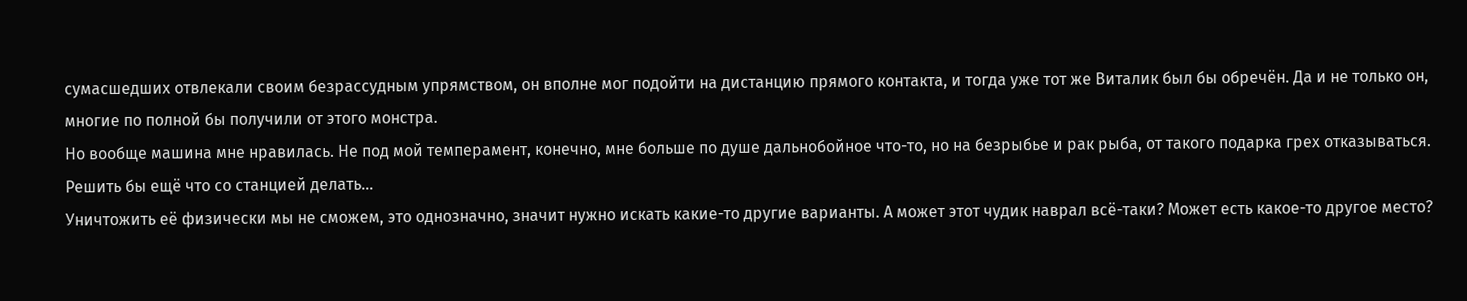сумасшедших отвлекали своим безрассудным упрямством, он вполне мог подойти на дистанцию прямого контакта, и тогда уже тот же Виталик был бы обречён. Да и не только он, многие по полной бы получили от этого монстра.
Но вообще машина мне нравилась. Не под мой темперамент, конечно, мне больше по душе дальнобойное что-то, но на безрыбье и рак рыба, от такого подарка грех отказываться. Решить бы ещё что со станцией делать…
Уничтожить её физически мы не сможем, это однозначно, значит нужно искать какие-то другие варианты. А может этот чудик наврал всё-таки? Может есть какое-то другое место?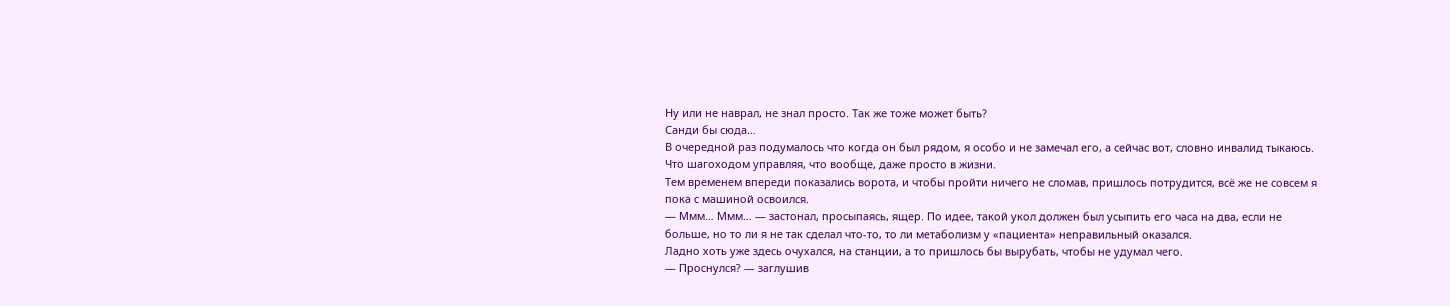Ну или не наврал, не знал просто. Так же тоже может быть?
Санди бы сюда…
В очередной раз подумалось что когда он был рядом, я особо и не замечал его, а сейчас вот, словно инвалид тыкаюсь. Что шагоходом управляя, что вообще, даже просто в жизни.
Тем временем впереди показались ворота, и чтобы пройти ничего не сломав, пришлось потрудится, всё же не совсем я пока с машиной освоился.
— Ммм… Ммм… — застонал, просыпаясь, ящер. По идее, такой укол должен был усыпить его часа на два, если не больше, но то ли я не так сделал что-то, то ли метаболизм у «пациента» неправильный оказался.
Ладно хоть уже здесь очухался, на станции, а то пришлось бы вырубать, чтобы не удумал чего.
— Проснулся? — заглушив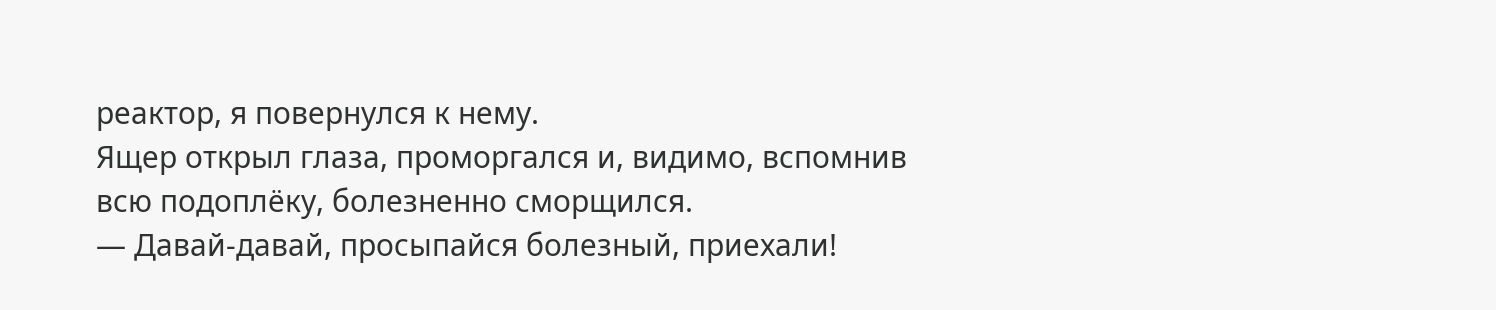реактор, я повернулся к нему.
Ящер открыл глаза, проморгался и, видимо, вспомнив всю подоплёку, болезненно сморщился.
— Давай-давай, просыпайся болезный, приехали!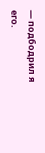— подбодрил я его.